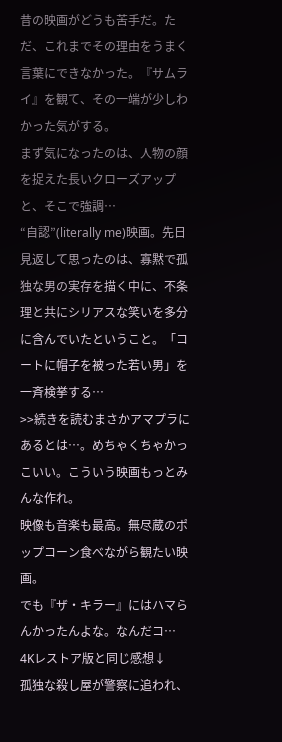昔の映画がどうも苦手だ。ただ、これまでその理由をうまく言葉にできなかった。『サムライ』を観て、その一端が少しわかった気がする。
まず気になったのは、人物の顔を捉えた長いクローズアップと、そこで強調…
“自認”(literally me)映画。先日見返して思ったのは、寡黙で孤独な男の実存を描く中に、不条理と共にシリアスな笑いを多分に含んでいたということ。「コートに帽子を被った若い男」を一斉検挙する…
>>続きを読むまさかアマプラにあるとは…。めちゃくちゃかっこいい。こういう映画もっとみんな作れ。
映像も音楽も最高。無尽蔵のポップコーン食べながら観たい映画。
でも『ザ・キラー』にはハマらんかったんよな。なんだコ…
4Kレストア版と同じ感想↓
孤独な殺し屋が警察に追われ、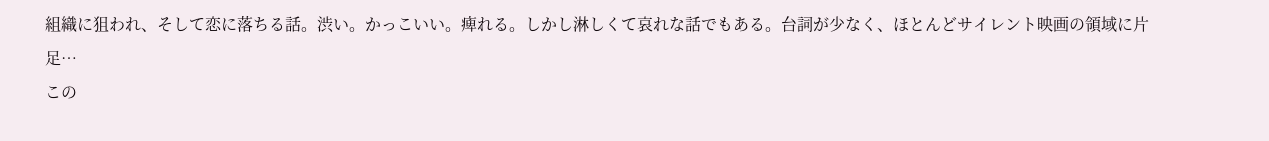組織に狙われ、そして恋に落ちる話。渋い。かっこいい。痺れる。しかし淋しくて哀れな話でもある。台詞が少なく、ほとんどサイレント映画の領域に片足…
この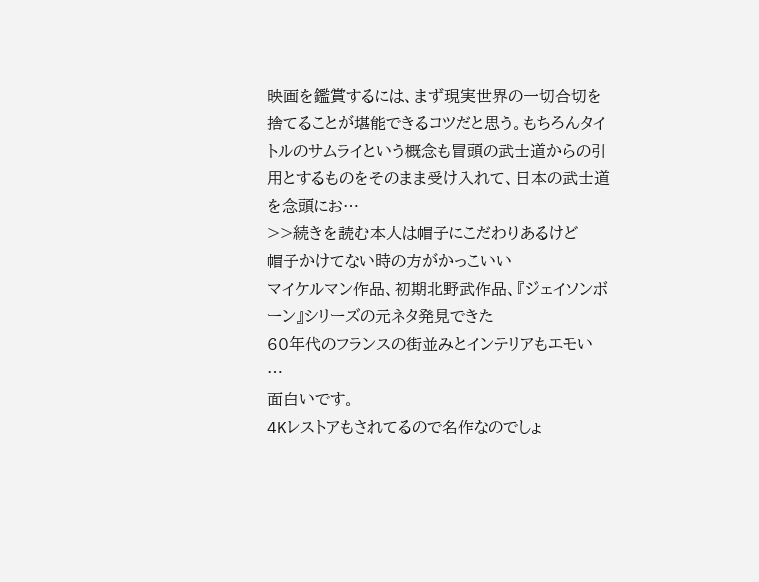映画を鑑賞するには、まず現実世界の一切合切を捨てることが堪能できるコツだと思う。もちろんタイトルのサムライという概念も冒頭の武士道からの引用とするものをそのまま受け入れて、日本の武士道を念頭にお…
>>続きを読む本人は帽子にこだわりあるけど
帽子かけてない時の方がかっこいい
マイケルマン作品、初期北野武作品、『ジェイソンボーン』シリーズの元ネタ発見できた
60年代のフランスの街並みとインテリアもエモい
…
面白いです。
4Kレストアもされてるので名作なのでしょ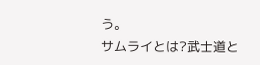う。
サムライとは?武士道と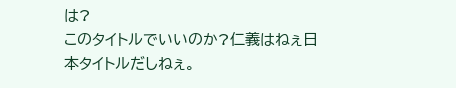は?
このタイトルでいいのか?仁義はねぇ日本タイトルだしねぇ。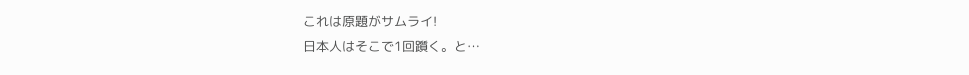これは原題がサムライ!
日本人はそこで1回躓く。と…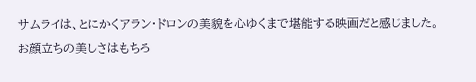サムライは、とにかくアラン・ドロンの美貌を心ゆくまで堪能する映画だと感じました。
お顔立ちの美しさはもちろ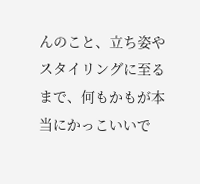んのこと、立ち姿やスタイリングに至るまで、何もかもが本当にかっこいいで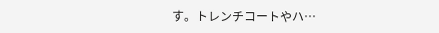す。トレンチコートやハ…